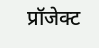प्रॉजेक्ट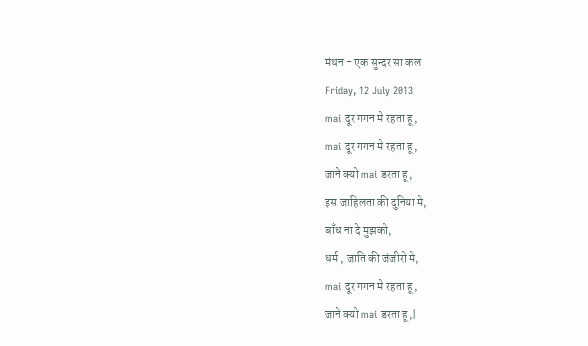मंथन - एक सुन्दर सा कल
Friday, 12 July 2013
mai दूर गगन मे रहता हू,
mai दूर गगन मे रहता हू,
जाने क्यो mai डरता हू,
इस जाहिलता की दुनिया मे,
बाँध ना दे मुझको,
धर्म , जाति की जंजीरो मे,
mai दूर गगन मे रहता हू,
जाने क्यो mai डरता हू,|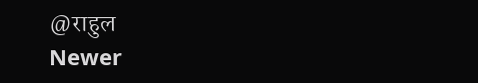@राहुल
Newer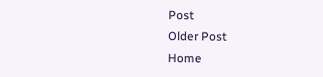Post
Older Post
Home